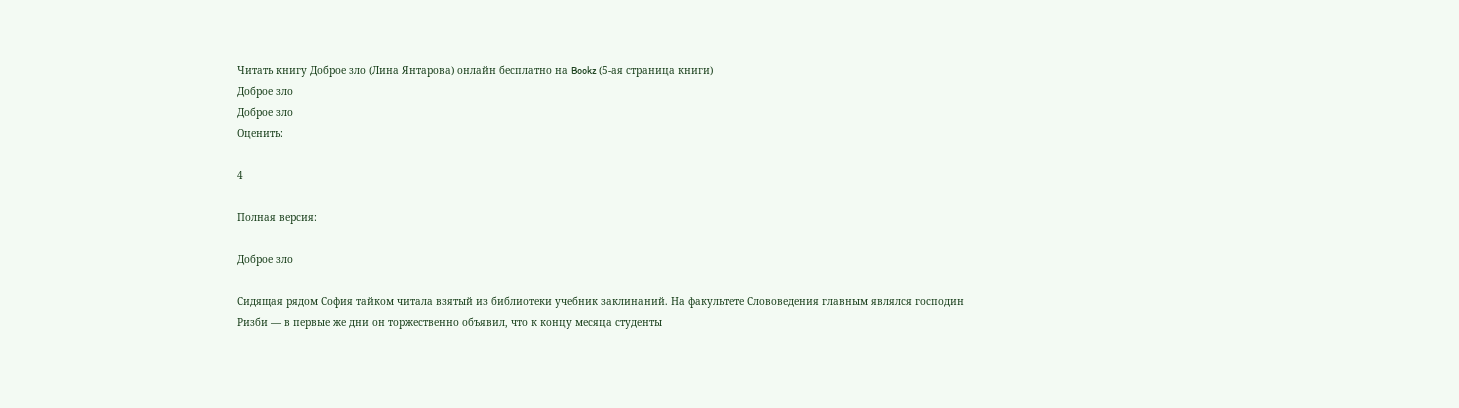Читать книгу Доброе зло (Лина Янтарова) онлайн бесплатно на Bookz (5-ая страница книги)
Доброе зло
Доброе зло
Оценить:

4

Полная версия:

Доброе зло

Сидящая рядом София тайком читала взятый из библиотеки учебник заклинаний. На факультете Слововедения главным являлся господин Ризби — в первые же дни он торжественно объявил, что к концу месяца студенты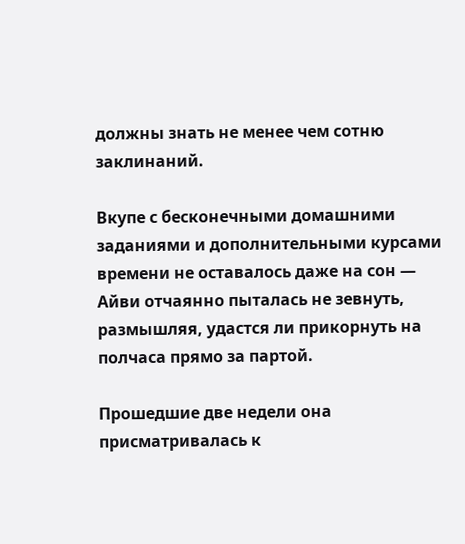должны знать не менее чем сотню заклинаний.

Вкупе с бесконечными домашними заданиями и дополнительными курсами времени не оставалось даже на сон — Айви отчаянно пыталась не зевнуть, размышляя, удастся ли прикорнуть на полчаса прямо за партой.

Прошедшие две недели она присматривалась к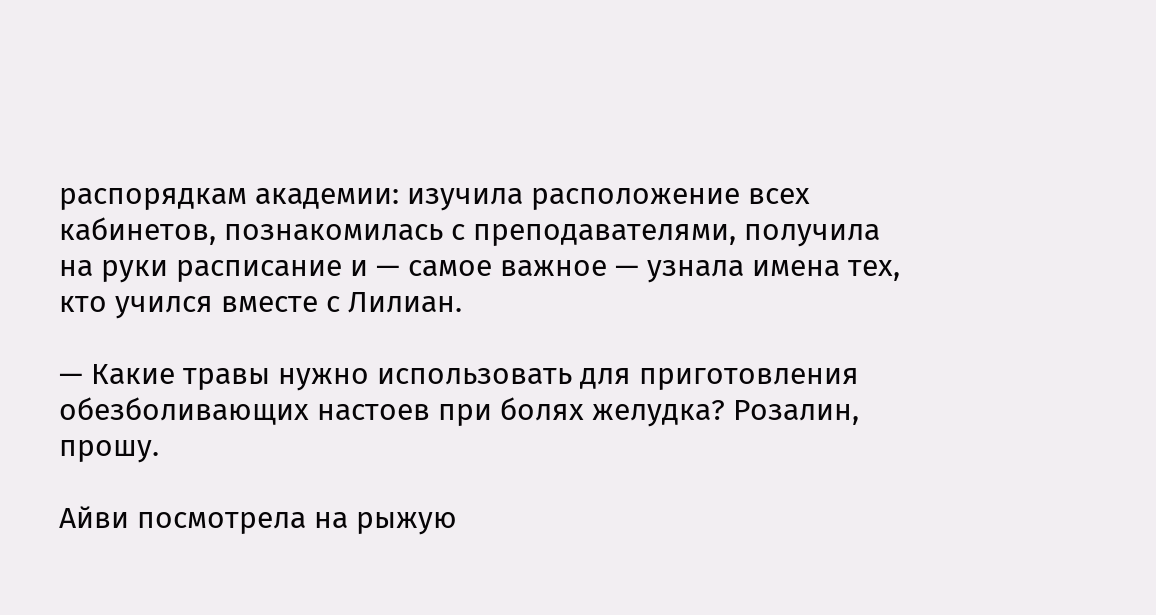распорядкам академии: изучила расположение всех кабинетов, познакомилась с преподавателями, получила на руки расписание и — самое важное — узнала имена тех, кто учился вместе с Лилиан.

— Какие травы нужно использовать для приготовления обезболивающих настоев при болях желудка? Розалин, прошу.

Айви посмотрела на рыжую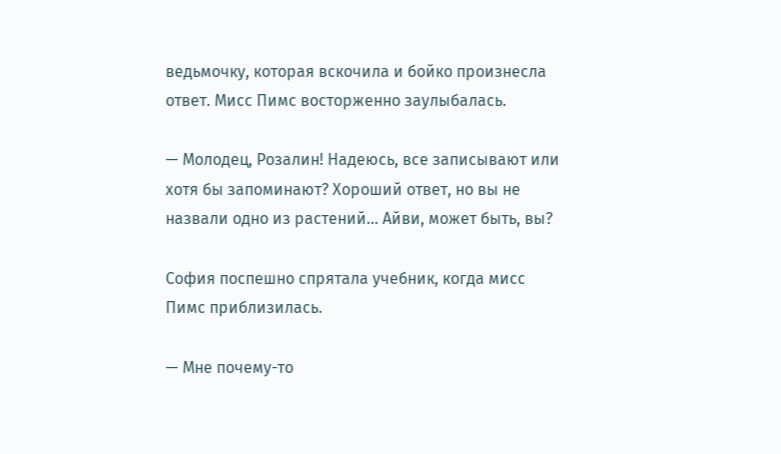ведьмочку, которая вскочила и бойко произнесла ответ. Мисс Пимс восторженно заулыбалась.

— Молодец, Розалин! Надеюсь, все записывают или хотя бы запоминают? Хороший ответ, но вы не назвали одно из растений… Айви, может быть, вы?

София поспешно спрятала учебник, когда мисс Пимс приблизилась.

— Мне почему-то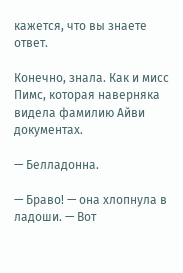кажется, что вы знаете ответ.

Конечно, знала. Как и мисс Пимс, которая наверняка видела фамилию Айви документах.

— Белладонна.

— Браво! — она хлопнула в ладоши. — Вот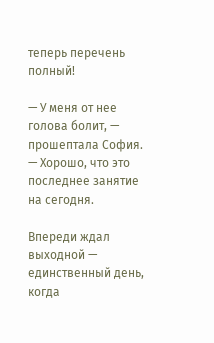теперь перечень полный!

— У меня от нее голова болит, — прошептала София. — Хорошо, что это последнее занятие на сегодня.

Впереди ждал выходной — единственный день, когда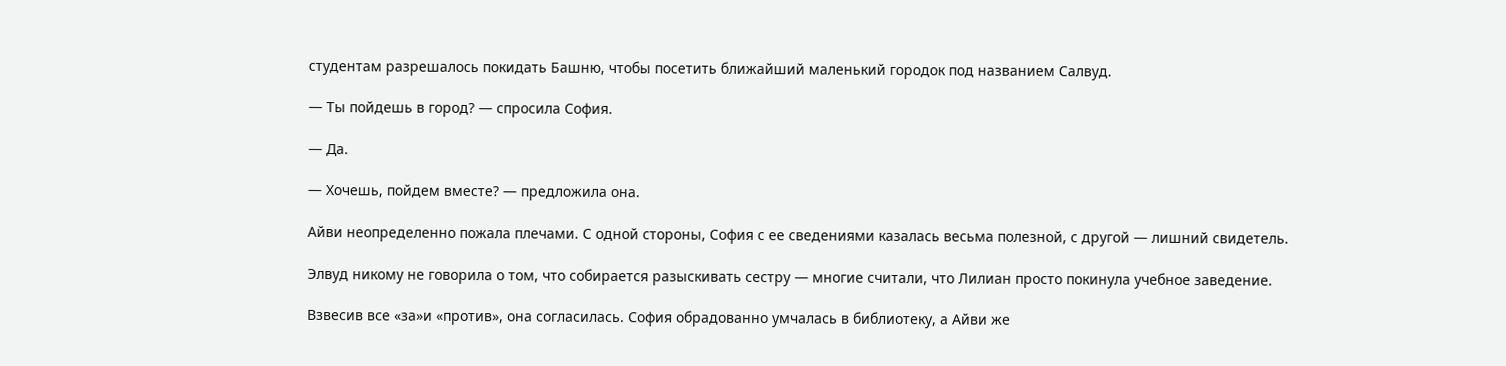студентам разрешалось покидать Башню, чтобы посетить ближайший маленький городок под названием Салвуд.

— Ты пойдешь в город? — спросила София.

— Да.

— Хочешь, пойдем вместе? — предложила она.

Айви неопределенно пожала плечами. С одной стороны, София с ее сведениями казалась весьма полезной, с другой — лишний свидетель.

Элвуд никому не говорила о том, что собирается разыскивать сестру — многие считали, что Лилиан просто покинула учебное заведение.

Взвесив все «за»и «против», она согласилась. София обрадованно умчалась в библиотеку, а Айви же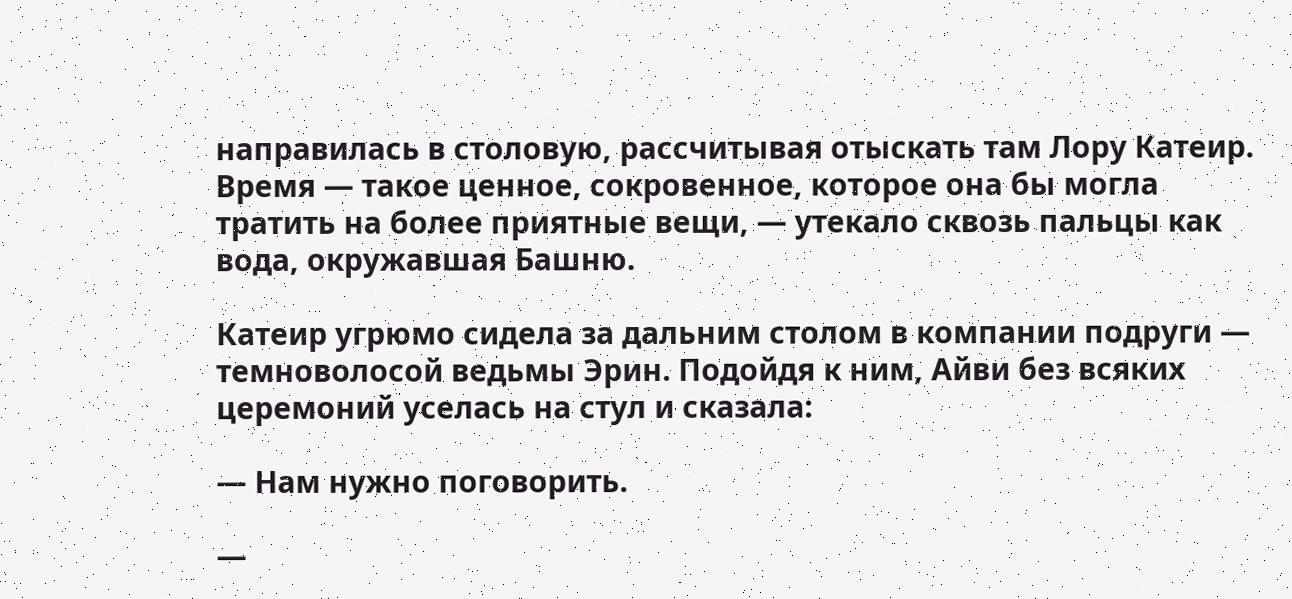направилась в столовую, рассчитывая отыскать там Лору Катеир. Время — такое ценное, сокровенное, которое она бы могла тратить на более приятные вещи, — утекало сквозь пальцы как вода, окружавшая Башню.

Катеир угрюмо сидела за дальним столом в компании подруги — темноволосой ведьмы Эрин. Подойдя к ним, Айви без всяких церемоний уселась на стул и сказала:

— Нам нужно поговорить.

—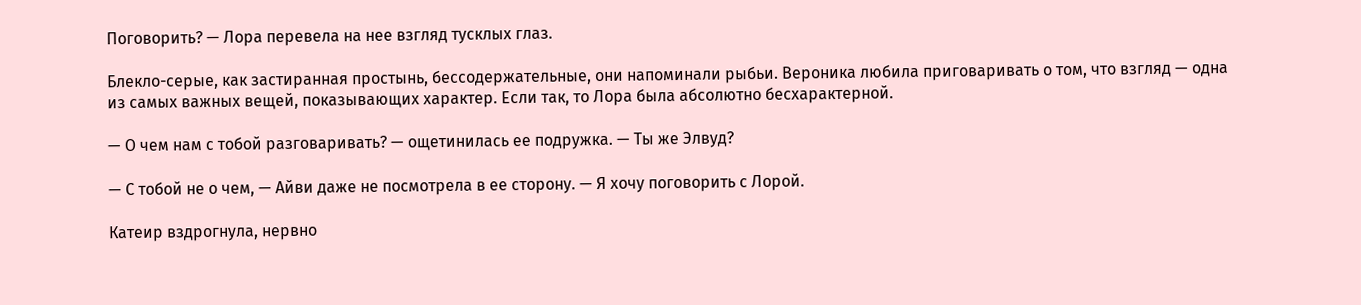Поговорить? — Лора перевела на нее взгляд тусклых глаз.

Блекло-серые, как застиранная простынь, бессодержательные, они напоминали рыбьи. Вероника любила приговаривать о том, что взгляд — одна из самых важных вещей, показывающих характер. Если так, то Лора была абсолютно бесхарактерной.

— О чем нам с тобой разговаривать? — ощетинилась ее подружка. — Ты же Элвуд?

— С тобой не о чем, — Айви даже не посмотрела в ее сторону. — Я хочу поговорить с Лорой.

Катеир вздрогнула, нервно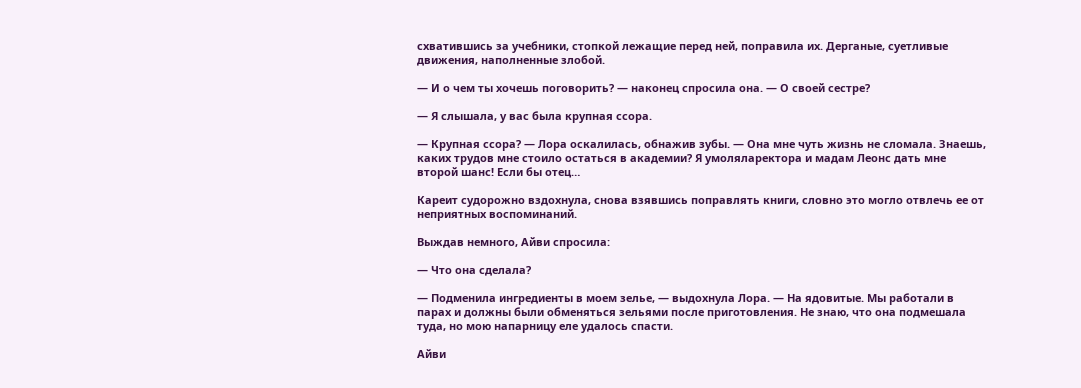схватившись за учебники, стопкой лежащие перед ней, поправила их. Дерганые, суетливые движения, наполненные злобой.

— И о чем ты хочешь поговорить? — наконец спросила она. — О своей сестре?

— Я слышала, у вас была крупная ссора.

— Крупная ссора? — Лора оскалилась, обнажив зубы. — Она мне чуть жизнь не сломала. Знаешь, каких трудов мне стоило остаться в академии? Я умоляларектора и мадам Леонс дать мне второй шанс! Если бы отец…

Кареит судорожно вздохнула, снова взявшись поправлять книги, словно это могло отвлечь ее от неприятных воспоминаний.

Выждав немного, Айви спросила:

— Что она сделала?

— Подменила ингредиенты в моем зелье, — выдохнула Лора. — На ядовитые. Мы работали в парах и должны были обменяться зельями после приготовления. Не знаю, что она подмешала туда, но мою напарницу еле удалось спасти.

Айви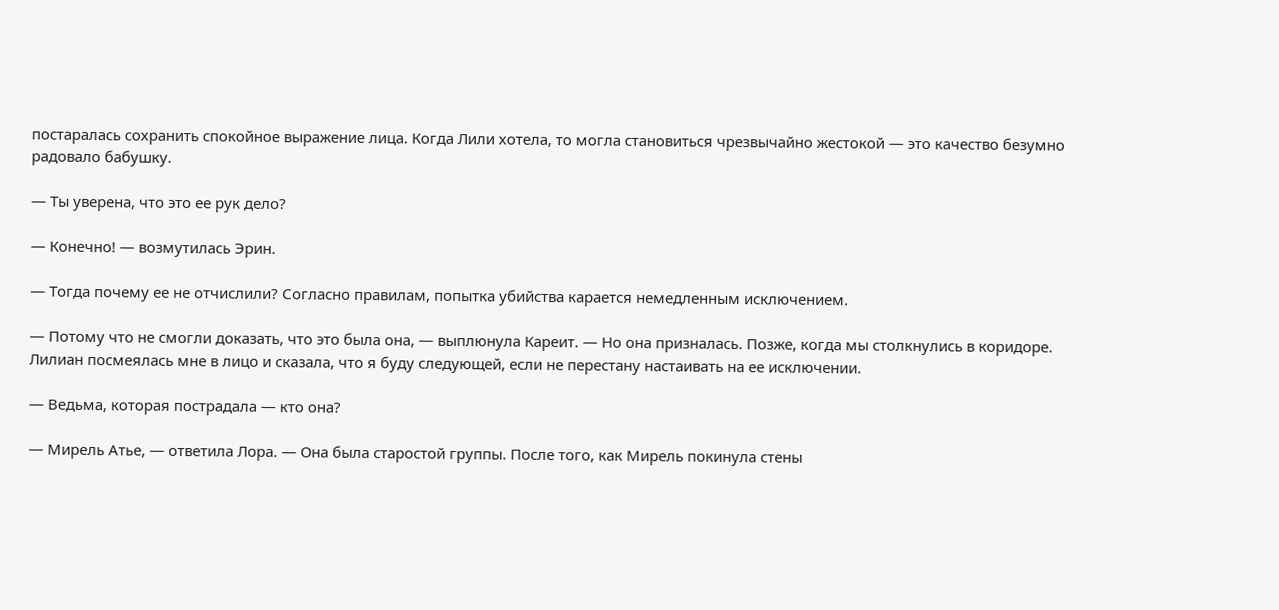постаралась сохранить спокойное выражение лица. Когда Лили хотела, то могла становиться чрезвычайно жестокой — это качество безумно радовало бабушку.

— Ты уверена, что это ее рук дело?

— Конечно! — возмутилась Эрин.

— Тогда почему ее не отчислили? Согласно правилам, попытка убийства карается немедленным исключением.

— Потому что не смогли доказать, что это была она, — выплюнула Кареит. — Но она призналась. Позже, когда мы столкнулись в коридоре. Лилиан посмеялась мне в лицо и сказала, что я буду следующей, если не перестану настаивать на ее исключении.

— Ведьма, которая пострадала — кто она?

— Мирель Атье, — ответила Лора. — Она была старостой группы. После того, как Мирель покинула стены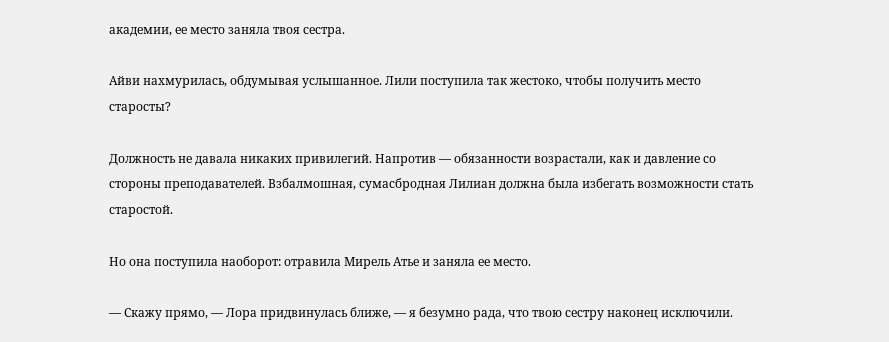академии, ее место заняла твоя сестра.

Айви нахмурилась, обдумывая услышанное. Лили поступила так жестоко, чтобы получить место старосты?

Должность не давала никаких привилегий. Напротив — обязанности возрастали, как и давление со стороны преподавателей. Взбалмошная, сумасбродная Лилиан должна была избегать возможности стать старостой.

Но она поступила наоборот: отравила Мирель Атье и заняла ее место.

— Скажу прямо, — Лора придвинулась ближе, — я безумно рада, что твою сестру наконец исключили.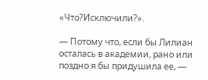«Что?Исключили?».

— Потому что, если бы Лилиан осталась в академии, рано или поздно я бы придушила ее, —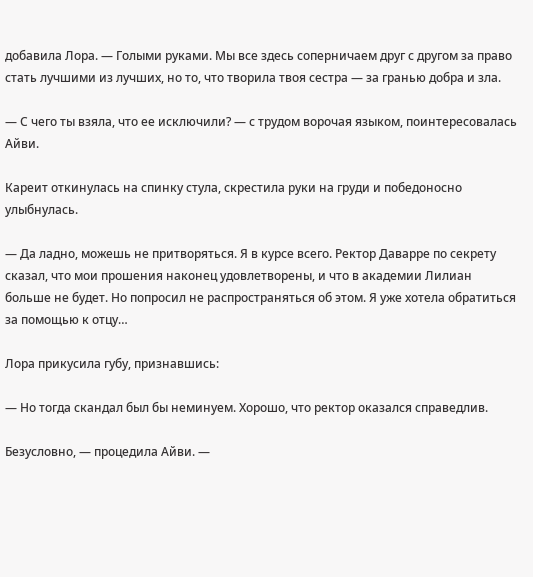добавила Лора. — Голыми руками. Мы все здесь соперничаем друг с другом за право стать лучшими из лучших, но то, что творила твоя сестра — за гранью добра и зла.

— С чего ты взяла, что ее исключили? — с трудом ворочая языком, поинтересовалась Айви.

Кареит откинулась на спинку стула, скрестила руки на груди и победоносно улыбнулась.

— Да ладно, можешь не притворяться. Я в курсе всего. Ректор Даварре по секрету сказал, что мои прошения наконец удовлетворены, и что в академии Лилиан больше не будет. Но попросил не распространяться об этом. Я уже хотела обратиться за помощью к отцу…

Лора прикусила губу, признавшись:

— Но тогда скандал был бы неминуем. Хорошо, что ректор оказался справедлив.

Безусловно, — процедила Айви. —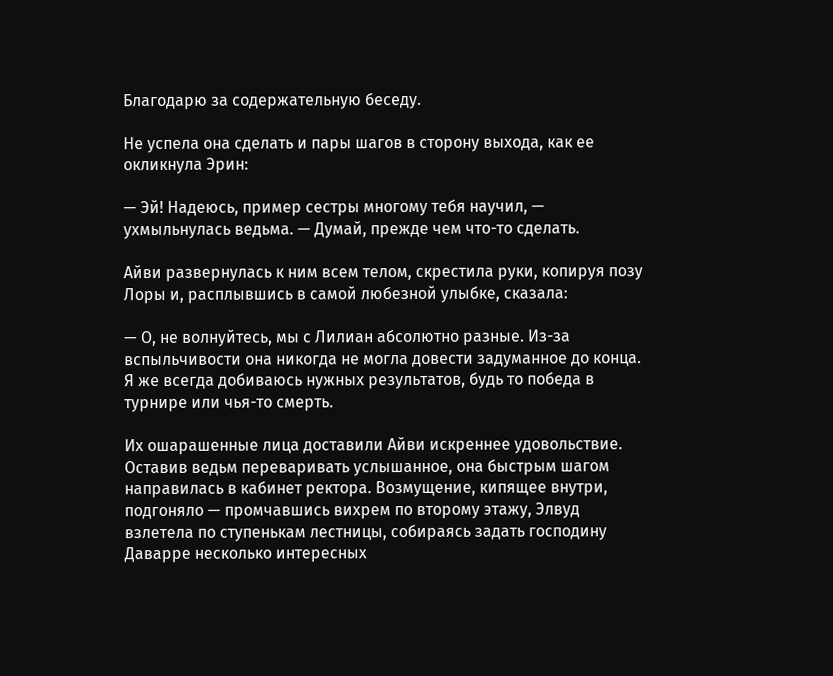Благодарю за содержательную беседу.

Не успела она сделать и пары шагов в сторону выхода, как ее окликнула Эрин:

— Эй! Надеюсь, пример сестры многому тебя научил, — ухмыльнулась ведьма. — Думай, прежде чем что-то сделать.

Айви развернулась к ним всем телом, скрестила руки, копируя позу Лоры и, расплывшись в самой любезной улыбке, сказала:

— О, не волнуйтесь, мы с Лилиан абсолютно разные. Из-за вспыльчивости она никогда не могла довести задуманное до конца. Я же всегда добиваюсь нужных результатов, будь то победа в турнире или чья-то смерть.

Их ошарашенные лица доставили Айви искреннее удовольствие. Оставив ведьм переваривать услышанное, она быстрым шагом направилась в кабинет ректора. Возмущение, кипящее внутри, подгоняло — промчавшись вихрем по второму этажу, Элвуд взлетела по ступенькам лестницы, собираясь задать господину Даварре несколько интересных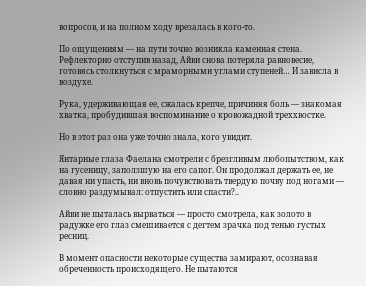вопросов, и на полном ходу врезалась в кого-то.

По ощущениям — на пути точно возникла каменная стена. Рефлекторно отступив назад, Айви снова потеряла равновесие, готовясь столкнуться с мраморными углами ступеней… И зависла в воздухе.

Рука, удерживающая ее, сжалась крепче, причиняя боль — знакомая хватка, пробудившая воспоминание о кровожадной треххвостке.

Но в этот раз она уже точно знала, кого увидит.

Янтарные глаза Фаелана смотрели с брезгливым любопытством, как на гусеницу, заползшую на его сапог. Он продолжал держать ее, не давая ни упасть, ни вновь почувствовать твердую почву под ногами — словно раздумывал: отпустить или спасти?..

Айви не пыталась вырваться — просто смотрела, как золото в радужке его глаз смешивается с дегтем зрачка под тенью густых ресниц.

В момент опасности некоторые существа замирают, осознавая обреченность происходящего. Не пытаются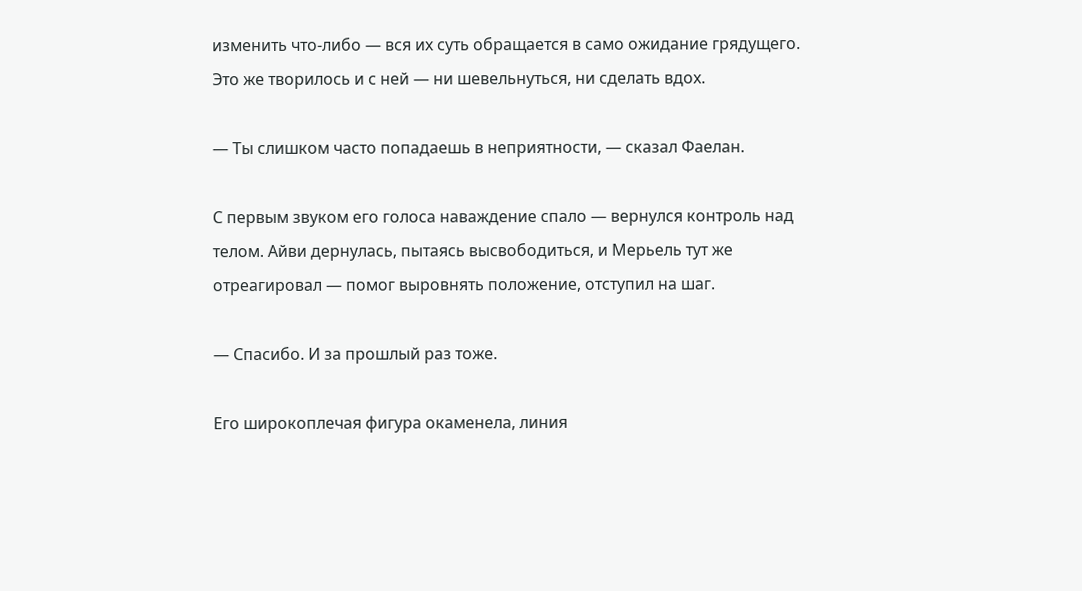изменить что-либо — вся их суть обращается в само ожидание грядущего. Это же творилось и с ней — ни шевельнуться, ни сделать вдох.

— Ты слишком часто попадаешь в неприятности, — сказал Фаелан.

С первым звуком его голоса наваждение спало — вернулся контроль над телом. Айви дернулась, пытаясь высвободиться, и Мерьель тут же отреагировал — помог выровнять положение, отступил на шаг.

— Спасибо. И за прошлый раз тоже.

Его широкоплечая фигура окаменела, линия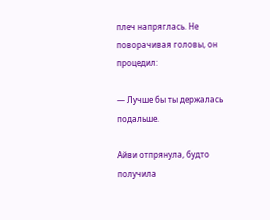плеч напряглась. Не поворачивая головы, он процедил:

— Лучше бы ты держалась подальше.

Айви отпрянула, будто получила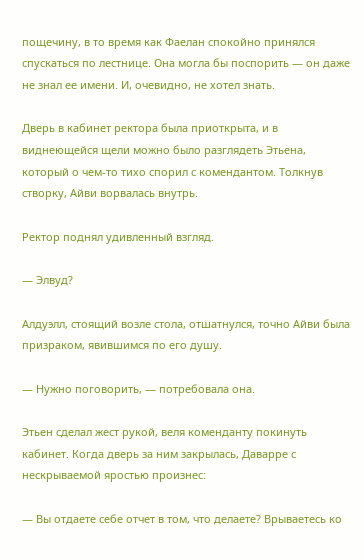пощечину, в то время как Фаелан спокойно принялся спускаться по лестнице. Она могла бы поспорить — он даже не знал ее имени. И, очевидно, не хотел знать.

Дверь в кабинет ректора была приоткрыта, и в виднеющейся щели можно было разглядеть Этьена, который о чем-то тихо спорил с комендантом. Толкнув створку, Айви ворвалась внутрь.

Ректор поднял удивленный взгляд.

— Элвуд?

Алдуэлл, стоящий возле стола, отшатнулся, точно Айви была призраком, явившимся по его душу.

— Нужно поговорить, — потребовала она.

Этьен сделал жест рукой, веля коменданту покинуть кабинет. Когда дверь за ним закрылась, Даварре с нескрываемой яростью произнес:

— Вы отдаете себе отчет в том, что делаете? Врываетесь ко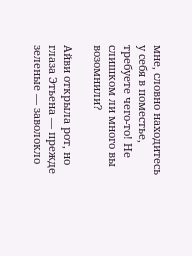мне, словно находитесь у себя в поместье, требуете чего-то! Не слишком ли много вы возомнили?

Айви открыла рот, но глаза Этьена — прежде зеленые — заволокло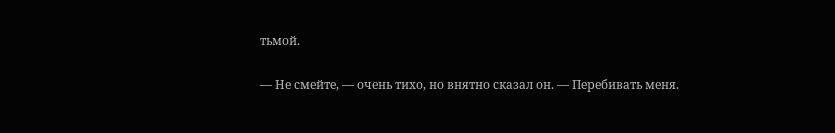тьмой.

— Не смейте, — очень тихо, но внятно сказал он. — Перебивать меня.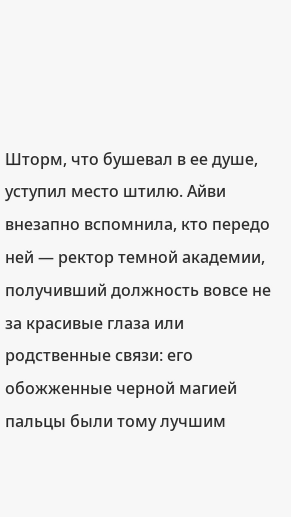Шторм, что бушевал в ее душе, уступил место штилю. Айви внезапно вспомнила, кто передо ней — ректор темной академии, получивший должность вовсе не за красивые глаза или родственные связи: его обожженные черной магией пальцы были тому лучшим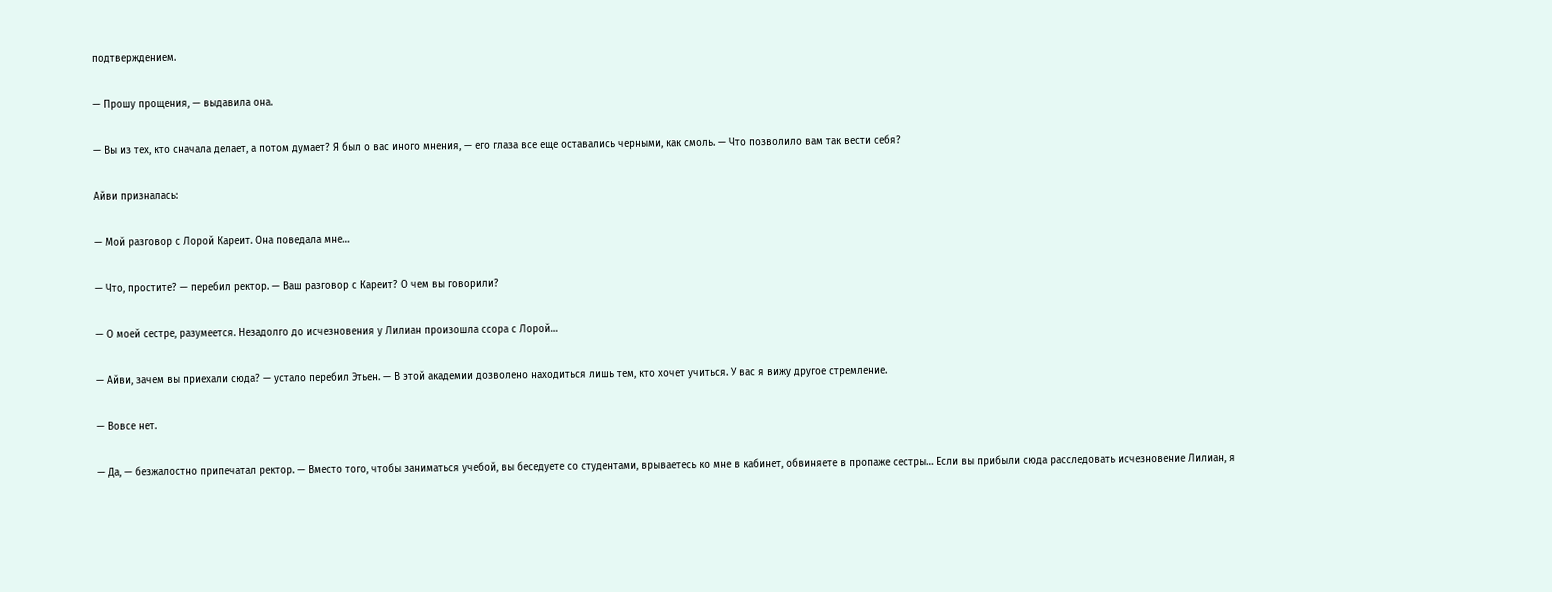подтверждением.

— Прошу прощения, — выдавила она.

— Вы из тех, кто сначала делает, а потом думает? Я был о вас иного мнения, — его глаза все еще оставались черными, как смоль. — Что позволило вам так вести себя?

Айви призналась:

— Мой разговор с Лорой Кареит. Она поведала мне…

— Что, простите? — перебил ректор. — Ваш разговор с Кареит? О чем вы говорили?

— О моей сестре, разумеется. Незадолго до исчезновения у Лилиан произошла ссора с Лорой…

— Айви, зачем вы приехали сюда? — устало перебил Этьен. — В этой академии дозволено находиться лишь тем, кто хочет учиться. У вас я вижу другое стремление.

— Вовсе нет.

— Да, — безжалостно припечатал ректор. — Вместо того, чтобы заниматься учебой, вы беседуете со студентами, врываетесь ко мне в кабинет, обвиняете в пропаже сестры… Если вы прибыли сюда расследовать исчезновение Лилиан, я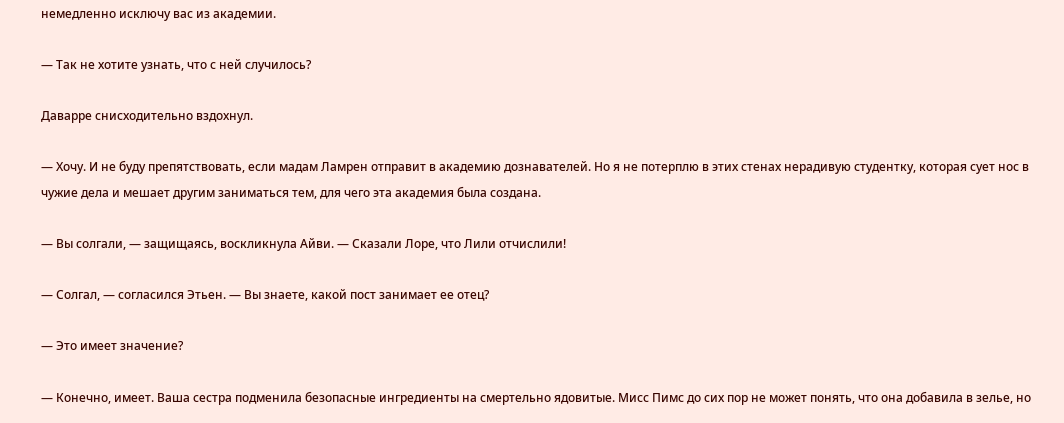немедленно исключу вас из академии.

— Так не хотите узнать, что с ней случилось?

Даварре снисходительно вздохнул.

— Хочу. И не буду препятствовать, если мадам Ламрен отправит в академию дознавателей. Но я не потерплю в этих стенах нерадивую студентку, которая сует нос в чужие дела и мешает другим заниматься тем, для чего эта академия была создана.

— Вы солгали, — защищаясь, воскликнула Айви. — Сказали Лоре, что Лили отчислили!

— Солгал, — согласился Этьен. — Вы знаете, какой пост занимает ее отец?

— Это имеет значение?

— Конечно, имеет. Ваша сестра подменила безопасные ингредиенты на смертельно ядовитые. Мисс Пимс до сих пор не может понять, что она добавила в зелье, но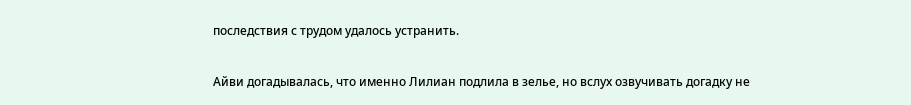последствия с трудом удалось устранить.

Айви догадывалась, что именно Лилиан подлила в зелье, но вслух озвучивать догадку не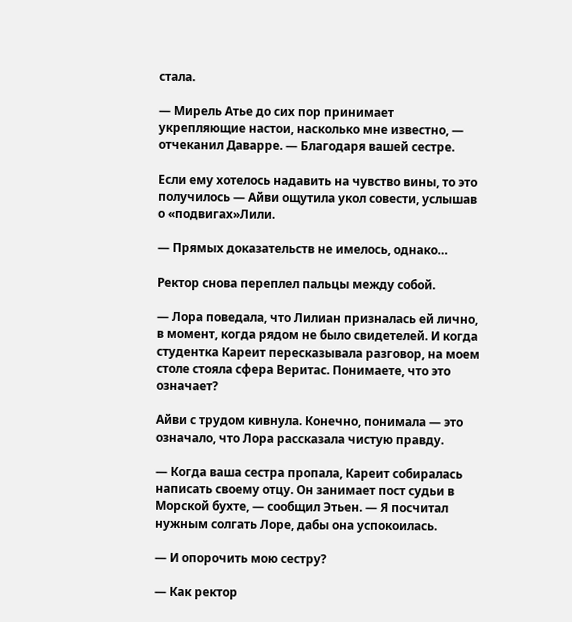стала.

— Мирель Атье до сих пор принимает укрепляющие настои, насколько мне известно, — отчеканил Даварре. — Благодаря вашей сестре.

Если ему хотелось надавить на чувство вины, то это получилось — Айви ощутила укол совести, услышав о «подвигах»Лили.

— Прямых доказательств не имелось, однако…

Ректор снова переплел пальцы между собой.

— Лора поведала, что Лилиан призналась ей лично, в момент, когда рядом не было свидетелей. И когда студентка Кареит пересказывала разговор, на моем столе стояла сфера Веритас. Понимаете, что это означает?

Айви с трудом кивнула. Конечно, понимала — это означало, что Лора рассказала чистую правду.

— Когда ваша сестра пропала, Кареит собиралась написать своему отцу. Он занимает пост судьи в Морской бухте, — сообщил Этьен. — Я посчитал нужным солгать Лоре, дабы она успокоилась.

— И опорочить мою сестру?

— Как ректор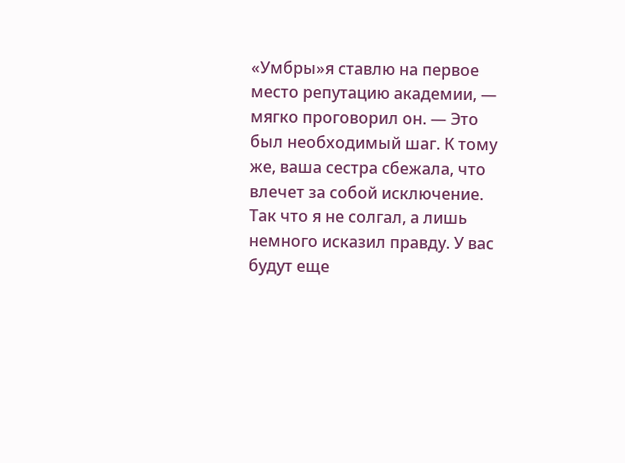«Умбры»я ставлю на первое место репутацию академии, — мягко проговорил он. — Это был необходимый шаг. К тому же, ваша сестра сбежала, что влечет за собой исключение. Так что я не солгал, а лишь немного исказил правду. У вас будут еще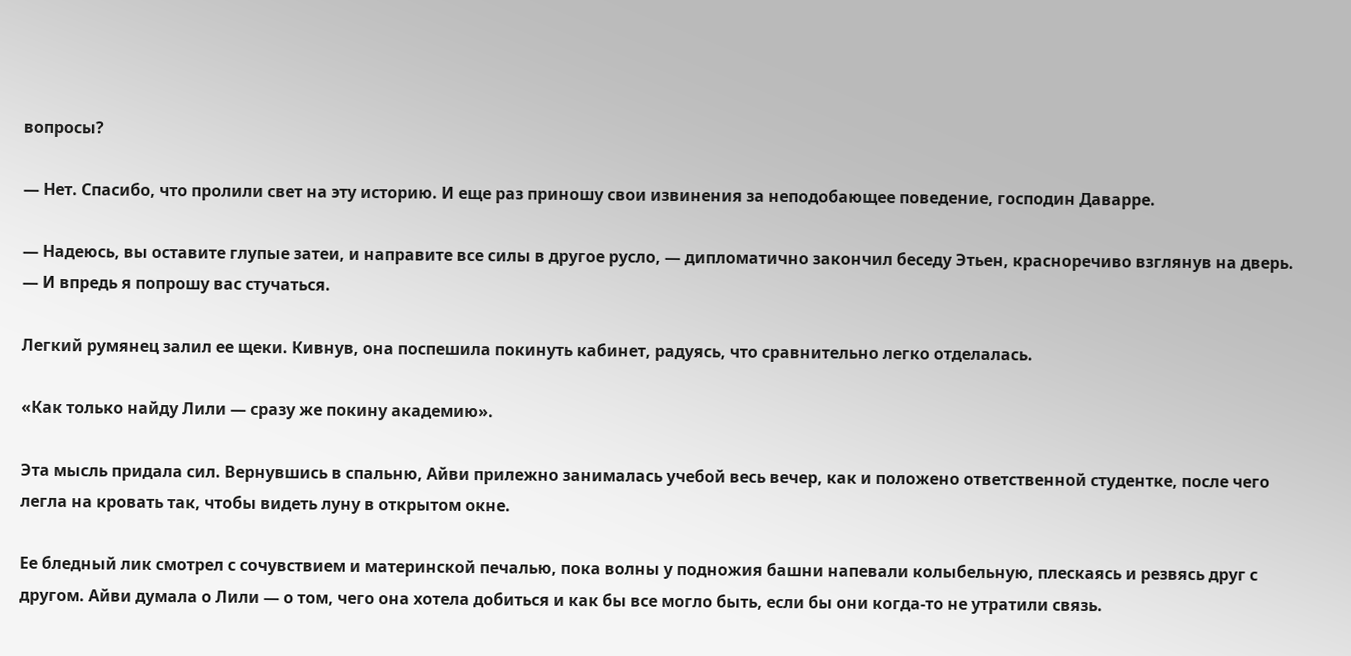вопросы?

— Нет. Спасибо, что пролили свет на эту историю. И еще раз приношу свои извинения за неподобающее поведение, господин Даварре.

— Надеюсь, вы оставите глупые затеи, и направите все силы в другое русло, — дипломатично закончил беседу Этьен, красноречиво взглянув на дверь. — И впредь я попрошу вас стучаться.

Легкий румянец залил ее щеки. Кивнув, она поспешила покинуть кабинет, радуясь, что сравнительно легко отделалась.

«Как только найду Лили — сразу же покину академию».

Эта мысль придала сил. Вернувшись в спальню, Айви прилежно занималась учебой весь вечер, как и положено ответственной студентке, после чего легла на кровать так, чтобы видеть луну в открытом окне.

Ее бледный лик смотрел с сочувствием и материнской печалью, пока волны у подножия башни напевали колыбельную, плескаясь и резвясь друг с другом. Айви думала о Лили — о том, чего она хотела добиться и как бы все могло быть, если бы они когда-то не утратили связь.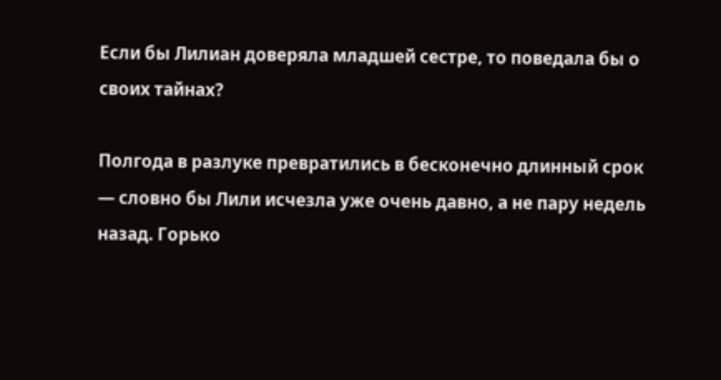Если бы Лилиан доверяла младшей сестре, то поведала бы о своих тайнах?

Полгода в разлуке превратились в бесконечно длинный срок — словно бы Лили исчезла уже очень давно, а не пару недель назад. Горько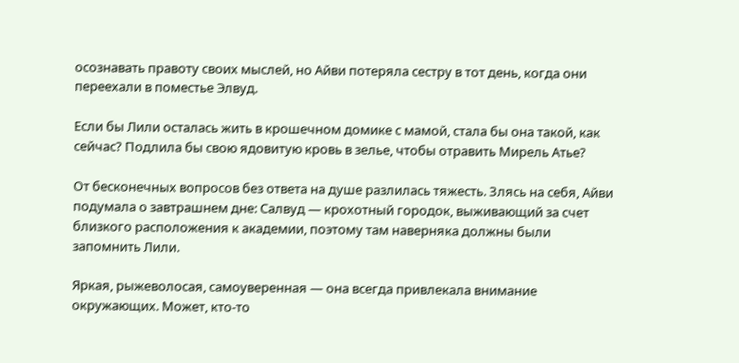осознавать правоту своих мыслей, но Айви потеряла сестру в тот день, когда они переехали в поместье Элвуд.

Если бы Лили осталась жить в крошечном домике с мамой, стала бы она такой, как сейчас? Подлила бы свою ядовитую кровь в зелье, чтобы отравить Мирель Атье?

От бесконечных вопросов без ответа на душе разлилась тяжесть. Злясь на себя, Айви подумала о завтрашнем дне: Салвуд — крохотный городок, выживающий за счет близкого расположения к академии, поэтому там наверняка должны были запомнить Лили.

Яркая, рыжеволосая, самоуверенная — она всегда привлекала внимание окружающих. Может, кто-то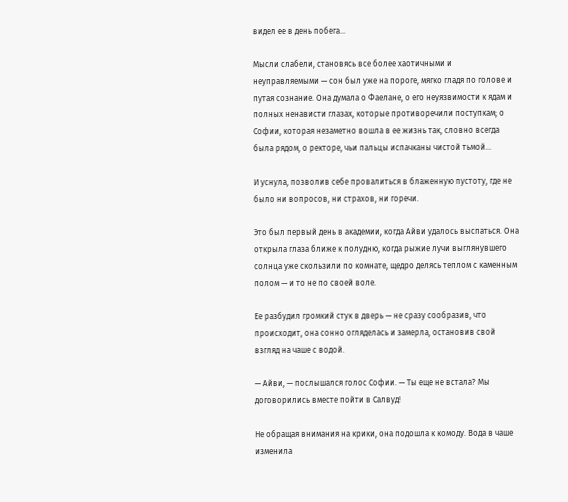видел ее в день побега…

Мысли слабели, становясь все более хаотичными и неуправляемыми — сон был уже на пороге, мягко гладя по голове и путая сознание. Она думала о Фаелане, о его неуязвимости к ядам и полных ненависти глазах, которые противоречили поступкам; о Софии, которая незаметно вошла в ее жизнь так, словно всегда была рядом, о ректоре, чьи пальцы испачканы чистой тьмой…

И уснула, позволив себе провалиться в блаженную пустоту, где не было ни вопросов, ни страхов, ни горечи.

Это был первый день в академии, когда Айви удалось выспаться. Она открыла глаза ближе к полудню, когда рыжие лучи выглянувшего солнца уже скользили по комнате, щедро делясь теплом с каменным полом — и то не по своей воле.

Ее разбудил громкий стук в дверь — не сразу сообразив, что происходит, она сонно огляделась и замерла, остановив свой взгляд на чаше с водой.

— Айви, — послышался голос Софии. — Ты еще не встала? Мы договорились вместе пойти в Салвуд!

Не обращая внимания на крики, она подошла к комоду. Вода в чаше изменила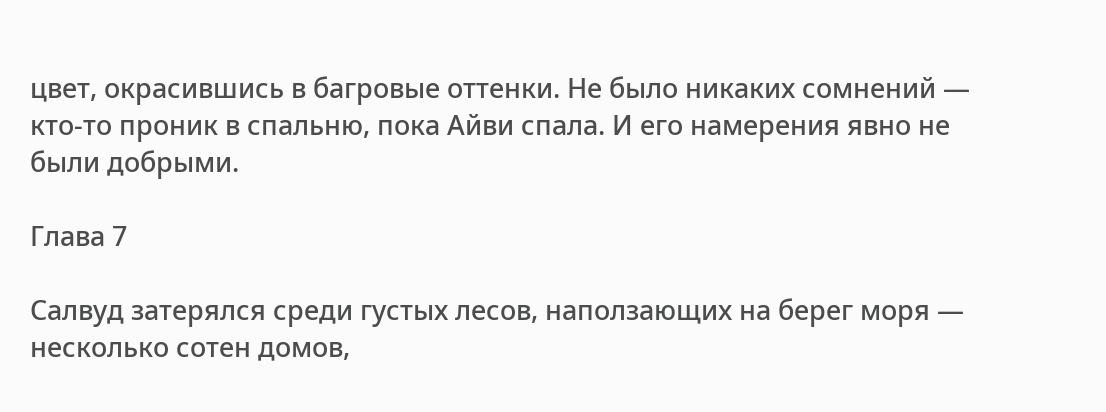цвет, окрасившись в багровые оттенки. Не было никаких сомнений — кто-то проник в спальню, пока Айви спала. И его намерения явно не были добрыми.

Глава 7

Салвуд затерялся среди густых лесов, наползающих на берег моря — несколько сотен домов,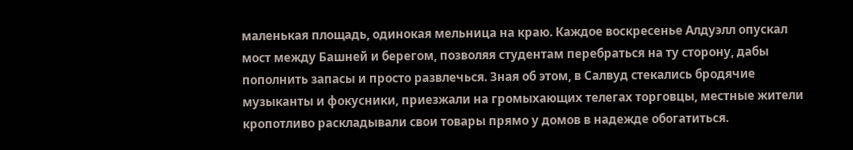маленькая площадь, одинокая мельница на краю. Каждое воскресенье Алдуэлл опускал мост между Башней и берегом, позволяя студентам перебраться на ту сторону, дабы пополнить запасы и просто развлечься. Зная об этом, в Салвуд стекались бродячие музыканты и фокусники, приезжали на громыхающих телегах торговцы, местные жители кропотливо раскладывали свои товары прямо у домов в надежде обогатиться.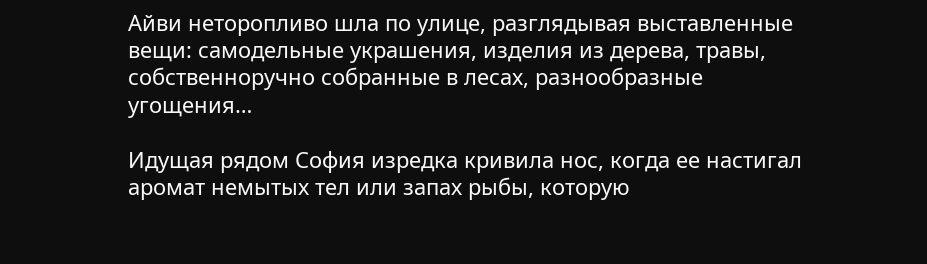Айви неторопливо шла по улице, разглядывая выставленные вещи: самодельные украшения, изделия из дерева, травы, собственноручно собранные в лесах, разнообразные угощения…

Идущая рядом София изредка кривила нос, когда ее настигал аромат немытых тел или запах рыбы, которую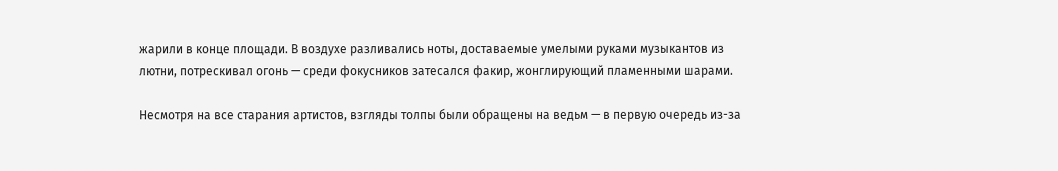жарили в конце площади. В воздухе разливались ноты, доставаемые умелыми руками музыкантов из лютни, потрескивал огонь — среди фокусников затесался факир, жонглирующий пламенными шарами.

Несмотря на все старания артистов, взгляды толпы были обращены на ведьм — в первую очередь из-за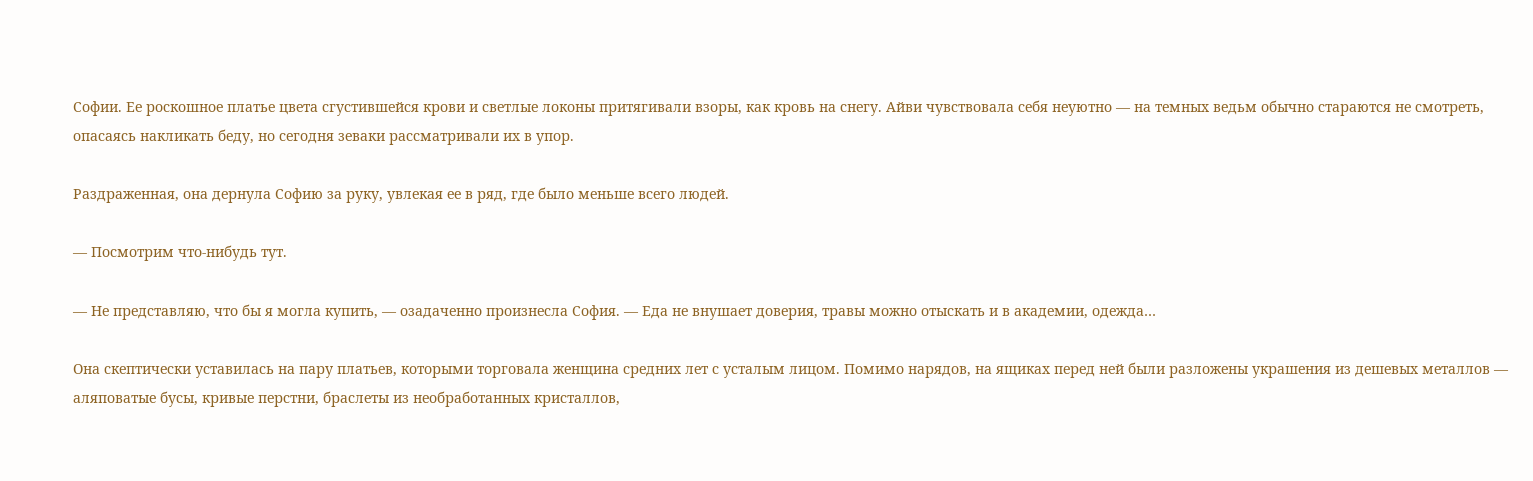Софии. Ее роскошное платье цвета сгустившейся крови и светлые локоны притягивали взоры, как кровь на снегу. Айви чувствовала себя неуютно — на темных ведьм обычно стараются не смотреть, опасаясь накликать беду, но сегодня зеваки рассматривали их в упор.

Раздраженная, она дернула Софию за руку, увлекая ее в ряд, где было меньше всего людей.

— Посмотрим что-нибудь тут.

— Не представляю, что бы я могла купить, — озадаченно произнесла София. — Еда не внушает доверия, травы можно отыскать и в академии, одежда…

Она скептически уставилась на пару платьев, которыми торговала женщина средних лет с усталым лицом. Помимо нарядов, на ящиках перед ней были разложены украшения из дешевых металлов — аляповатые бусы, кривые перстни, браслеты из необработанных кристаллов,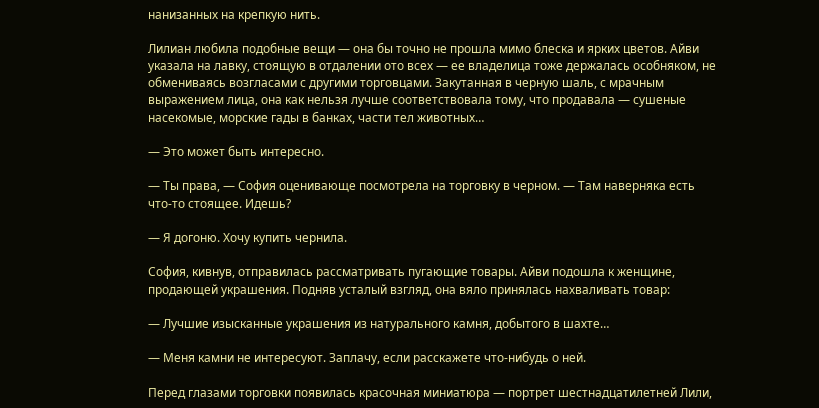нанизанных на крепкую нить.

Лилиан любила подобные вещи — она бы точно не прошла мимо блеска и ярких цветов. Айви указала на лавку, стоящую в отдалении ото всех — ее владелица тоже держалась особняком, не обмениваясь возгласами с другими торговцами. Закутанная в черную шаль, с мрачным выражением лица, она как нельзя лучше соответствовала тому, что продавала — сушеные насекомые, морские гады в банках, части тел животных…

— Это может быть интересно.

— Ты права, — София оценивающе посмотрела на торговку в черном. — Там наверняка есть что-то стоящее. Идешь?

— Я догоню. Хочу купить чернила.

София, кивнув, отправилась рассматривать пугающие товары. Айви подошла к женщине, продающей украшения. Подняв усталый взгляд, она вяло принялась нахваливать товар:

— Лучшие изысканные украшения из натурального камня, добытого в шахте…

— Меня камни не интересуют. Заплачу, если расскажете что-нибудь о ней.

Перед глазами торговки появилась красочная миниатюра — портрет шестнадцатилетней Лили,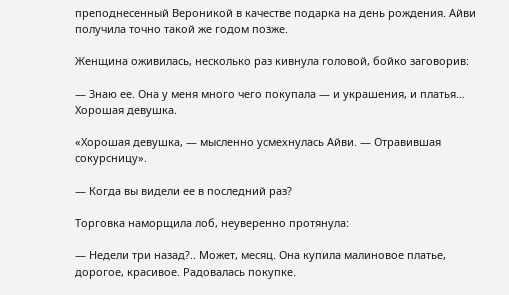преподнесенный Вероникой в качестве подарка на день рождения. Айви получила точно такой же годом позже.

Женщина оживилась, несколько раз кивнула головой, бойко заговорив:

— Знаю ее. Она у меня много чего покупала — и украшения, и платья… Хорошая девушка.

«Хорошая девушка, — мысленно усмехнулась Айви. — Отравившая сокурсницу».

— Когда вы видели ее в последний раз?

Торговка наморщила лоб, неуверенно протянула:

— Недели три назад?.. Может, месяц. Она купила малиновое платье, дорогое, красивое. Радовалась покупке.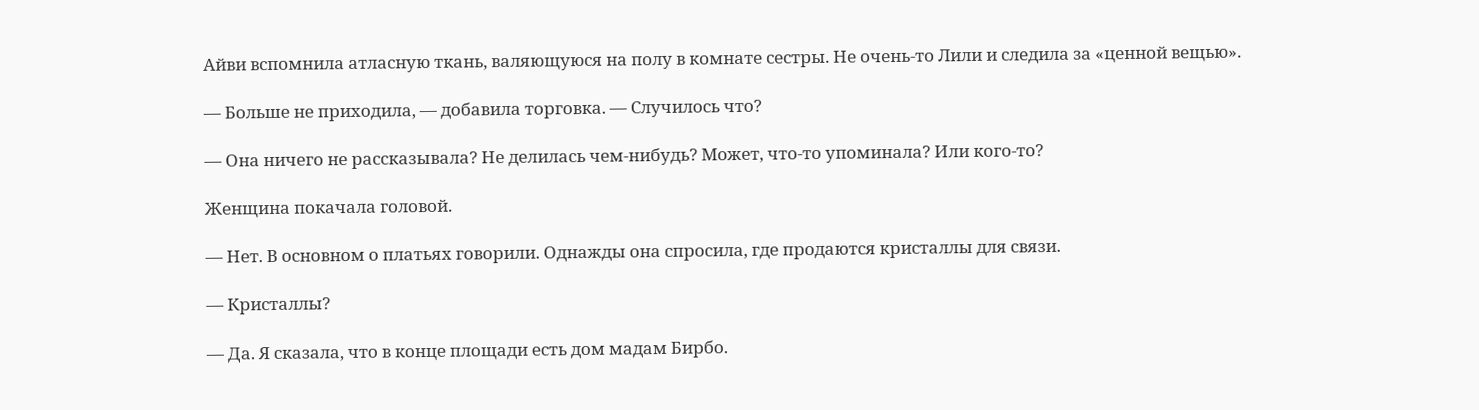Айви вспомнила атласную ткань, валяющуюся на полу в комнате сестры. Не очень-то Лили и следила за «ценной вещью».

— Больше не приходила, — добавила торговка. — Случилось что?

— Она ничего не рассказывала? Не делилась чем-нибудь? Может, что-то упоминала? Или кого-то?

Женщина покачала головой.

— Нет. В основном о платьях говорили. Однажды она спросила, где продаются кристаллы для связи.

— Кристаллы?

— Да. Я сказала, что в конце площади есть дом мадам Бирбо.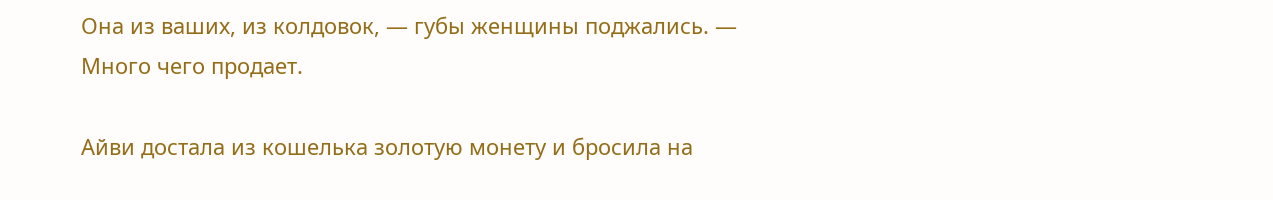Она из ваших, из колдовок, — губы женщины поджались. — Много чего продает.

Айви достала из кошелька золотую монету и бросила на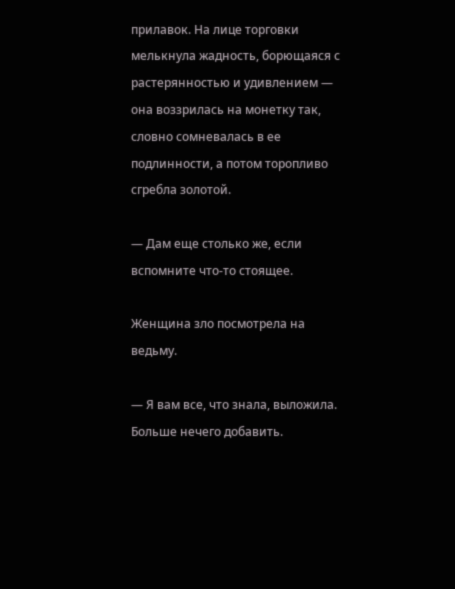прилавок. На лице торговки мелькнула жадность, борющаяся с растерянностью и удивлением — она воззрилась на монетку так, словно сомневалась в ее подлинности, а потом торопливо сгребла золотой.

— Дам еще столько же, если вспомните что-то стоящее.

Женщина зло посмотрела на ведьму.

— Я вам все, что знала, выложила. Больше нечего добавить.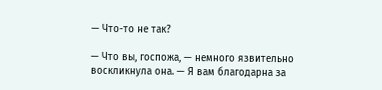— Что-то не так?

— Что вы, госпожа, — немного язвительно воскликнула она. — Я вам благодарна за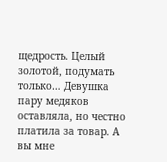щедрость. Целый золотой, подумать только… Девушка пару медяков оставляла, но честно платила за товар. А вы мне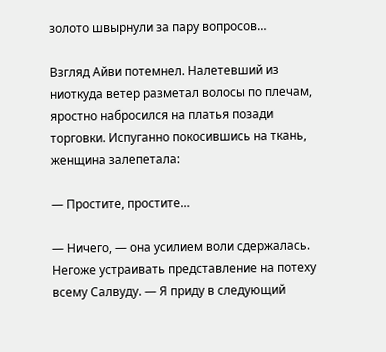золото швырнули за пару вопросов…

Взгляд Айви потемнел. Налетевший из ниоткуда ветер разметал волосы по плечам, яростно набросился на платья позади торговки. Испуганно покосившись на ткань, женщина залепетала:

— Простите, простите…

— Ничего, — она усилием воли сдержалась. Негоже устраивать представление на потеху всему Салвуду. — Я приду в следующий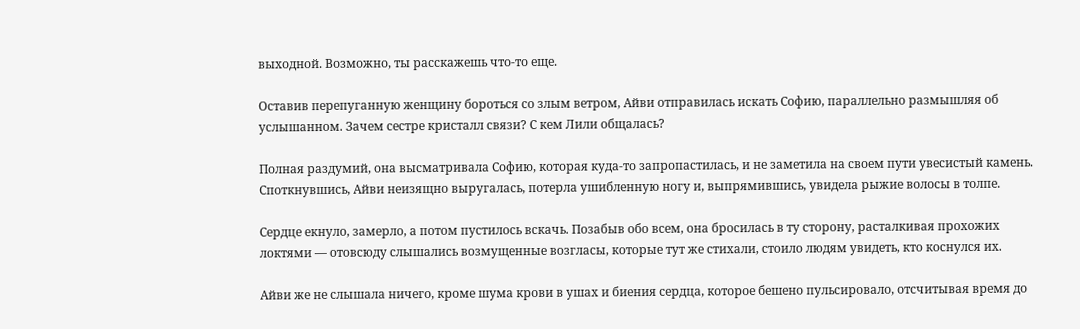выходной. Возможно, ты расскажешь что-то еще.

Оставив перепуганную женщину бороться со злым ветром, Айви отправилась искать Софию, параллельно размышляя об услышанном. Зачем сестре кристалл связи? С кем Лили общалась?

Полная раздумий, она высматривала Софию, которая куда-то запропастилась, и не заметила на своем пути увесистый камень. Споткнувшись, Айви неизящно выругалась, потерла ушибленную ногу и, выпрямившись, увидела рыжие волосы в толпе.

Сердце екнуло, замерло, а потом пустилось вскачь. Позабыв обо всем, она бросилась в ту сторону, расталкивая прохожих локтями — отовсюду слышались возмущенные возгласы, которые тут же стихали, стоило людям увидеть, кто коснулся их.

Айви же не слышала ничего, кроме шума крови в ушах и биения сердца, которое бешено пульсировало, отсчитывая время до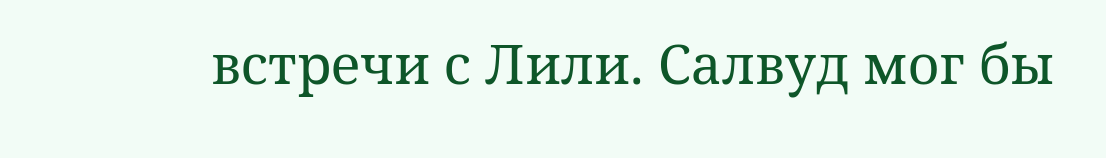встречи с Лили. Салвуд мог бы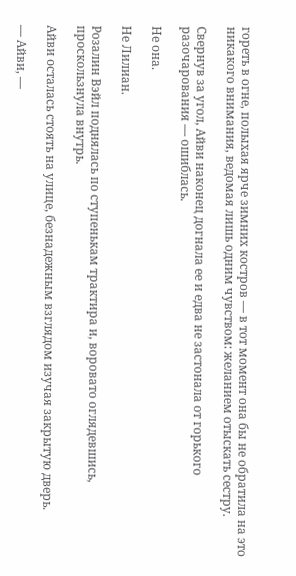гореть в огне, полыхая ярче зимних костров — в тот момент она бы не обратила на это никакого внимания, ведомая лишь одним чувством: желанием отыскать сестру.

Свернув за угол, Айви наконец догнала ее и едва не застонала от горького разочарования — ошиблась.

Не она.

Не Лилиан.

Розалин Вэйл поднялась по ступенькам трактира и, воровато оглядевшись, проскользнула внутрь.

Айви осталась стоять на улице, безнадежным взглядом изучая закрытую дверь.

— Айви, —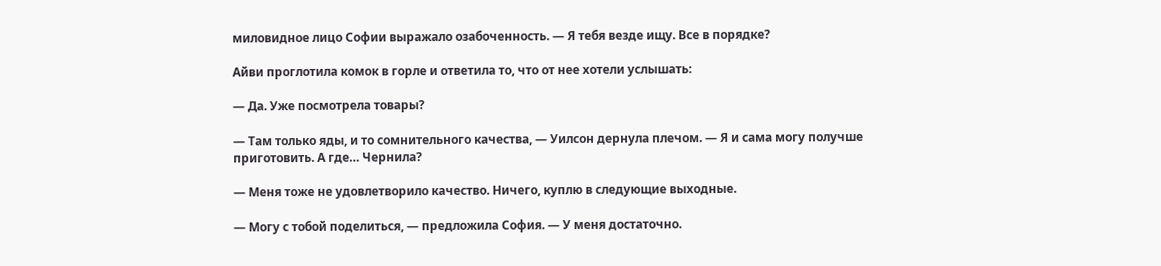миловидное лицо Софии выражало озабоченность. — Я тебя везде ищу. Все в порядке?

Айви проглотила комок в горле и ответила то, что от нее хотели услышать:

— Да. Уже посмотрела товары?

— Там только яды, и то сомнительного качества, — Уилсон дернула плечом. — Я и сама могу получше приготовить. А где… Чернила?

— Меня тоже не удовлетворило качество. Ничего, куплю в следующие выходные.

— Могу с тобой поделиться, — предложила София. — У меня достаточно.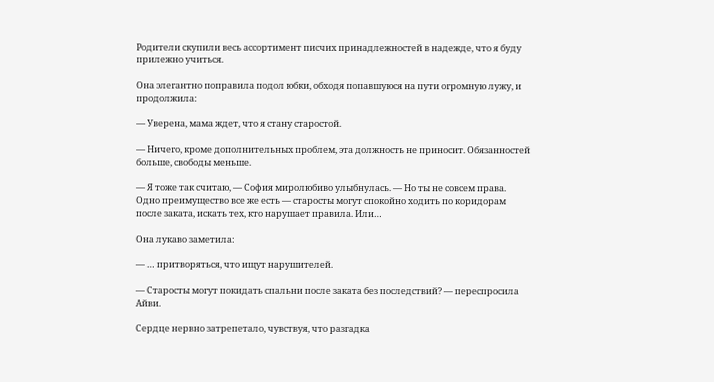Родители скупили весь ассортимент писчих принадлежностей в надежде, что я буду прилежно учиться.

Она элегантно поправила подол юбки, обходя попавшуюся на пути огромную лужу, и продолжила:

— Уверена, мама ждет, что я стану старостой.

— Ничего, кроме дополнительных проблем, эта должность не приносит. Обязанностей больше, свободы меньше.

— Я тоже так считаю, — София миролюбиво улыбнулась. — Но ты не совсем права. Одно преимущество все же есть — старосты могут спокойно ходить по коридорам после заката, искать тех, кто нарушает правила. Или…

Она лукаво заметила:

— … притворяться, что ищут нарушителей.

— Старосты могут покидать спальни после заката без последствий? — переспросила Айви.

Сердце нервно затрепетало, чувствуя, что разгадка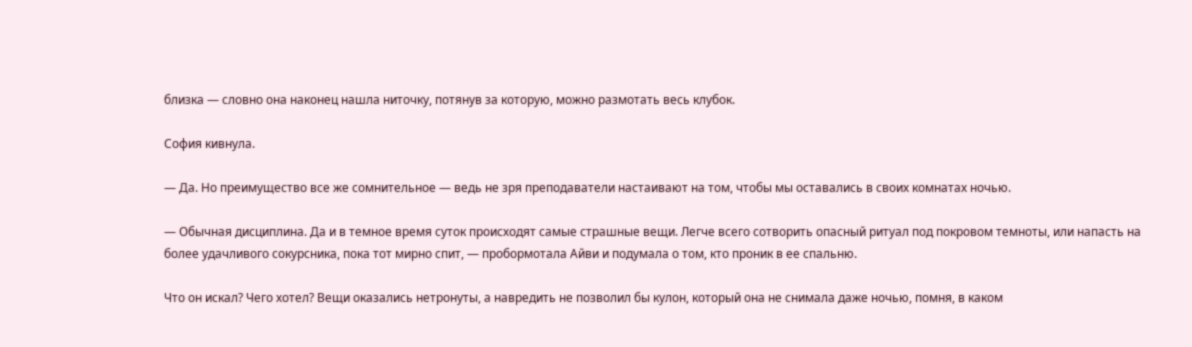близка — словно она наконец нашла ниточку, потянув за которую, можно размотать весь клубок.

София кивнула.

— Да. Но преимущество все же сомнительное — ведь не зря преподаватели настаивают на том, чтобы мы оставались в своих комнатах ночью.

— Обычная дисциплина. Да и в темное время суток происходят самые страшные вещи. Легче всего сотворить опасный ритуал под покровом темноты, или напасть на более удачливого сокурсника, пока тот мирно спит, — пробормотала Айви и подумала о том, кто проник в ее спальню.

Что он искал? Чего хотел? Вещи оказались нетронуты, а навредить не позволил бы кулон, который она не снимала даже ночью, помня, в каком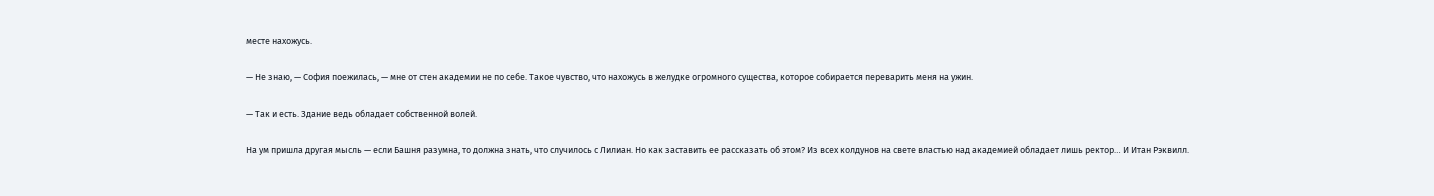месте нахожусь.

— Не знаю, — София поежилась, — мне от стен академии не по себе. Такое чувство, что нахожусь в желудке огромного существа, которое собирается переварить меня на ужин.

— Так и есть. Здание ведь обладает собственной волей.

На ум пришла другая мысль — если Башня разумна, то должна знать, что случилось с Лилиан. Но как заставить ее рассказать об этом? Из всех колдунов на свете властью над академией обладает лишь ректор… И Итан Рэквилл.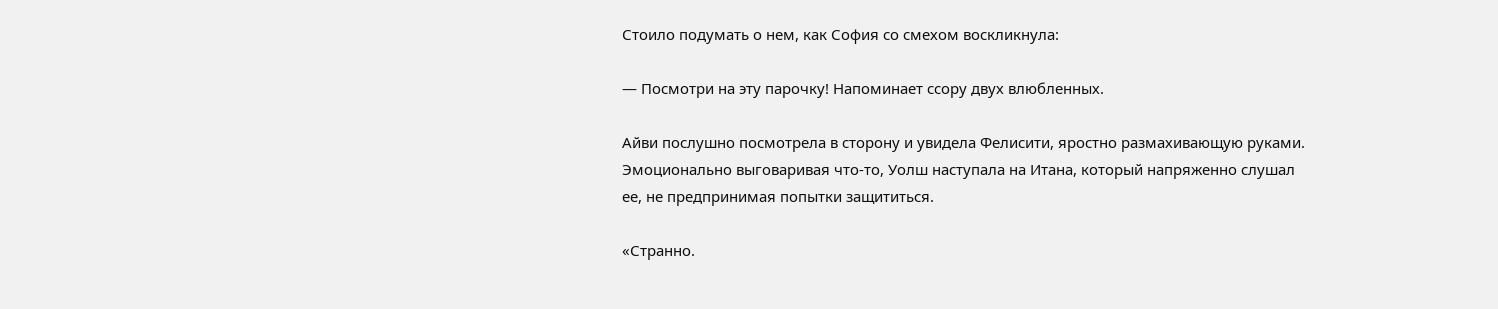Стоило подумать о нем, как София со смехом воскликнула:

— Посмотри на эту парочку! Напоминает ссору двух влюбленных.

Айви послушно посмотрела в сторону и увидела Фелисити, яростно размахивающую руками. Эмоционально выговаривая что-то, Уолш наступала на Итана, который напряженно слушал ее, не предпринимая попытки защититься.

«Странно.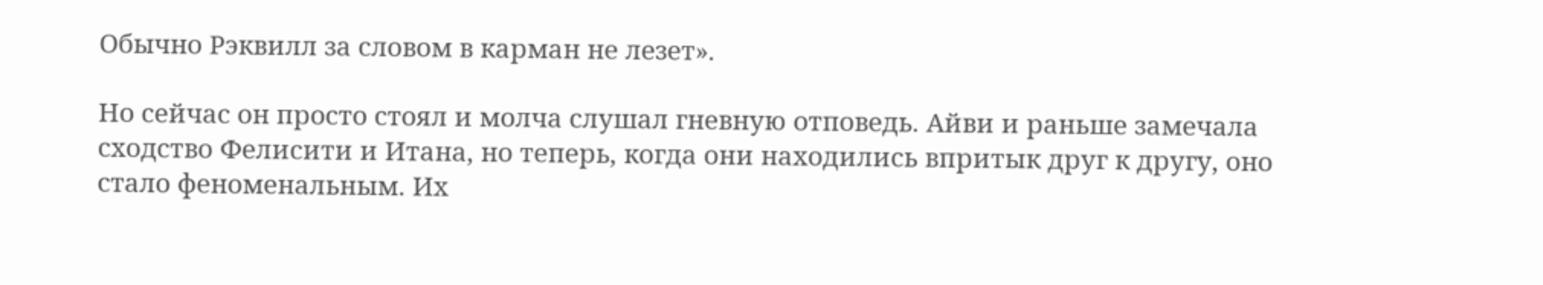Обычно Рэквилл за словом в карман не лезет».

Но сейчас он просто стоял и молча слушал гневную отповедь. Айви и раньше замечала сходство Фелисити и Итана, но теперь, когда они находились впритык друг к другу, оно стало феноменальным. Их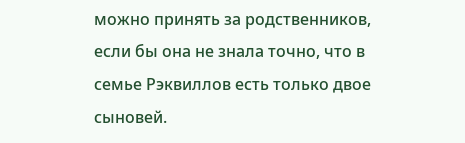можно принять за родственников, если бы она не знала точно, что в семье Рэквиллов есть только двое сыновей.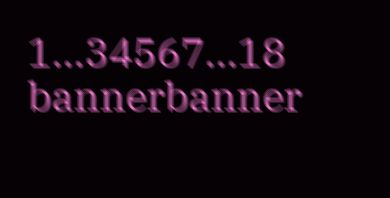1...34567...18
bannerbanner